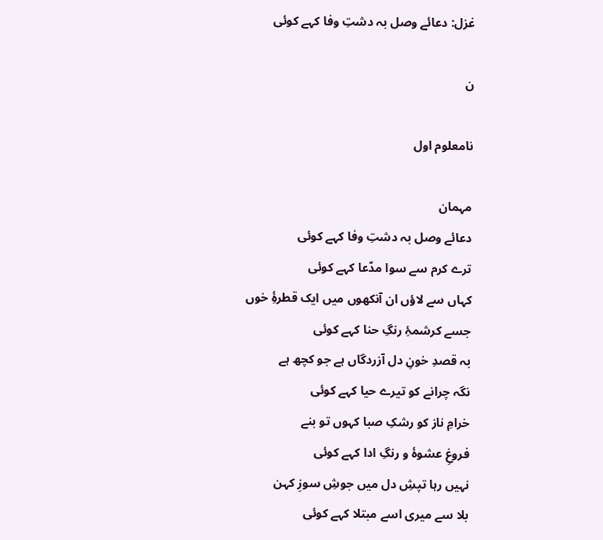غزل: دعائے وصل بہ دشتِ وفا کہے کوئی

ن

نامعلوم اول

مہمان
دعائے وصل بہ دشتِ وفا کہے کوئی
ترے کرم سے سوا مدّعا کہے کوئی
کہاں سے لاؤں ان آنکھوں میں ایک قطرۂِ خوں
جسے کرشمۂِ رنگِ حنا کہے کوئی
بہ قصدِ خونِ دل آزردگاں ہے جو کچھ ہے
نگہ چرانے کو تیرے حیا کہے کوئی
خرامِ ناز کو رشکِ صبا کہوں تو بنے
فروغِ عشوۂ و رنگِ ادا کہے کوئی
نہیں رہا تپشِ دل میں جوشِ سوزِ کہن
بلا سے میری اسے مبتلا کہے کوئی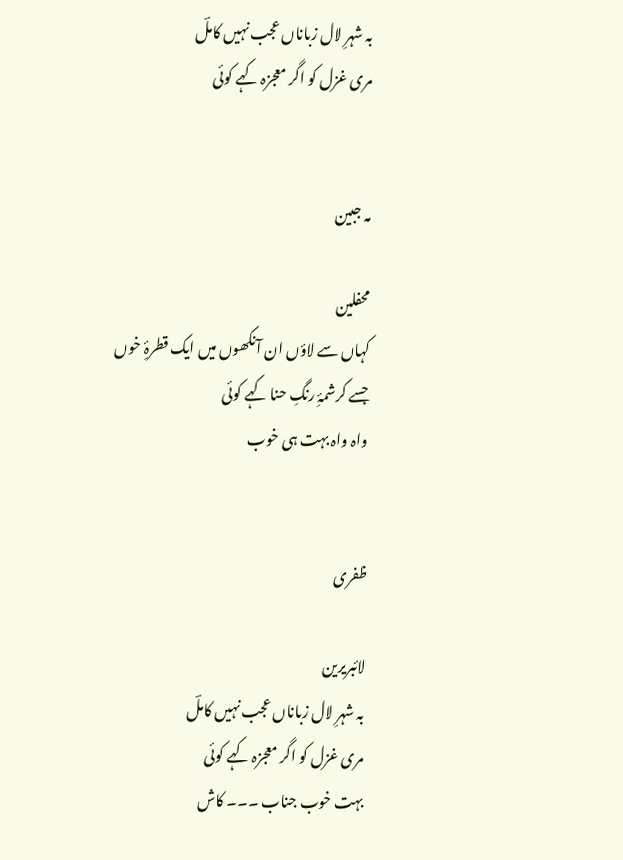بہ شہرِ لال زباناں عجب نہیں کاملؔ
مری غزل کو اگر معجزہ کہے کوئی


مہ جبین

محفلین
کہاں سے لاؤں ان آنکھوں میں ایک قطرۂِ خوں
جسے کرشمۂِ رنگِ حنا کہے کوئی
واہ واہ بہت ہی خوب


ظفری

لائبریرین
بہ شہرِ لال زباناں عجب نہیں کاملؔ
مری غزل کو اگر معجزہ کہے کوئی
بہت خوب جناب ۔۔۔ کاش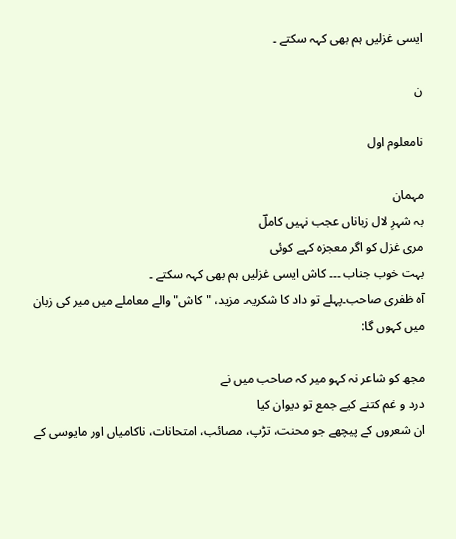ایسی غزلیں ہم بھی کہہ سکتے ۔

ن

نامعلوم اول

مہمان
بہ شہرِ لال زباناں عجب نہیں کاملؔ
مری غزل کو اگر معجزہ کہے کوئی
بہت خوب جناب ۔۔۔ کاش ایسی غزلیں ہم بھی کہہ سکتے ۔
آہ ظفری صاحب۔پہلے تو داد کا شکریہ۔ مزید، "کاش" والے معاملے میں میر کی زبان میں کہوں گا:

مجھ کو شاعر نہ کہو میر کہ صاحب میں نے
درد و غم کتنے کیے جمع تو دیوان کیا
ان شعروں کے پیچھے جو محنت، تڑپ، مصائب، امتحانات، ناکامیاں اور مایوسی کے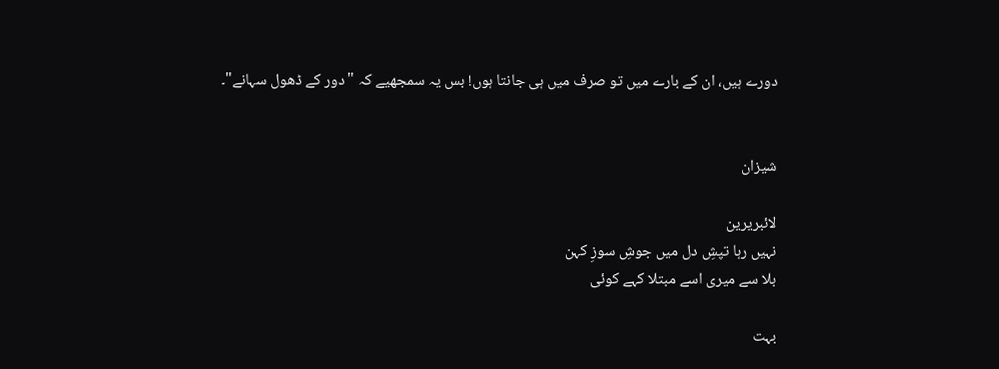دورے ہیں، ان کے بارے میں تو صرف میں ہی جانتا ہوں! بس یہ سمجھیے کہ "دور کے ڈھول سہانے"۔


شیزان

لائبریرین
نہیں رہا تپشِ دل میں جوشِ سوزِ کہن
بلا سے میری اسے مبتلا کہے کوئی

بہت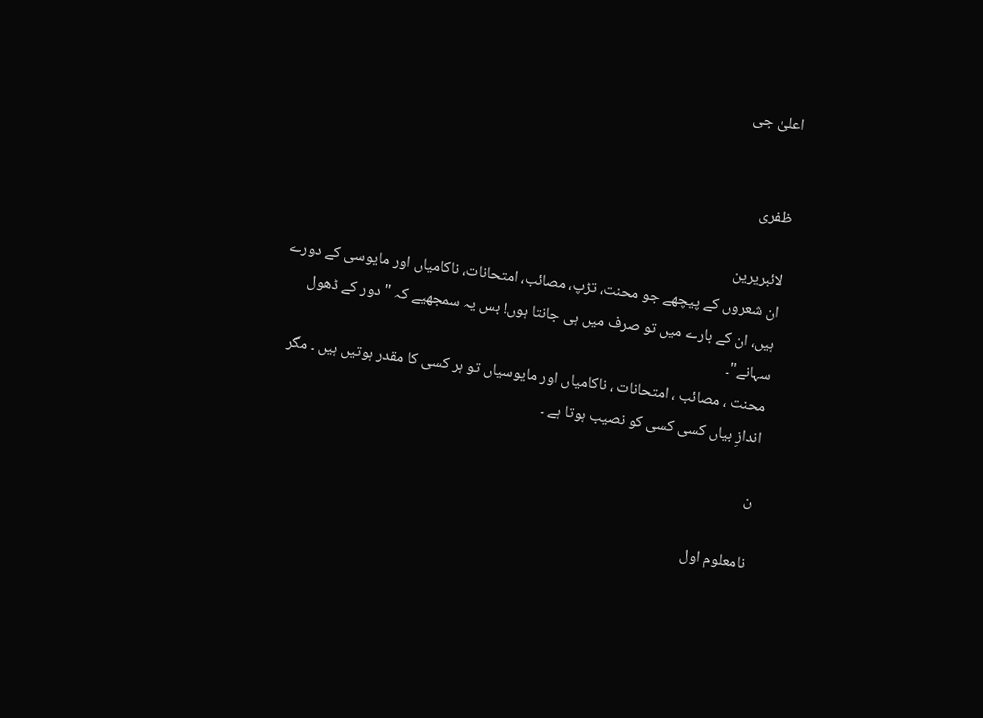اعلیٰ جی


ظفری

لائبریرین
ان شعروں کے پیچھے جو محنت، تڑپ، مصائب، امتحانات، ناکامیاں اور مایوسی کے دورے ہیں، ان کے بارے میں تو صرف میں ہی جانتا ہوں! بس یہ سمجھیے کہ "دور کے ڈھول سہانے"۔
محنت ، مصائب ، امتحانات ، ناکامیاں اور مایوسیاں تو ہر کسی کا مقدر ہوتیں ہیں ۔ مگر اندازِ بیاں کسی کسی کو نصیب ہوتا ہے ۔

ن

نامعلوم اول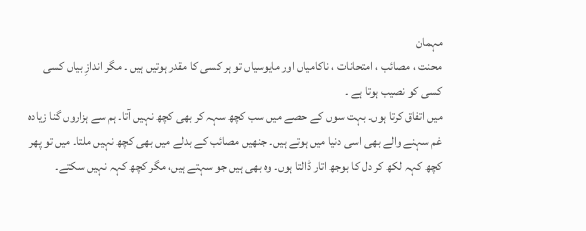مہمان
محنت ، مصائب ، امتحانات ، ناکامیاں اور مایوسیاں تو ہر کسی کا مقدر ہوتیں ہیں ۔ مگر اندازِ بیاں کسی کسی کو نصیب ہوتا ہے ۔
میں اتفاق کرتا ہوں۔ بہت سوں کے حصے میں سب کچھ سہہ کر بھی کچھ نہیں آتا۔ ہم سے ہزاروں گنا زیادہ غم سہنے والے بھی اسی دنیا میں ہوتے ہیں۔ جنھیں مصائب کے بدلے میں بھی کچھ نہیں ملتا۔ میں تو پھر کچھ کہہ لکھ کر دل کا بوجھ اتار ڈالتا ہوں۔ وہ بھی ہیں جو سہتے ہیں، مگر کچھ کہہ نہیں سکتے۔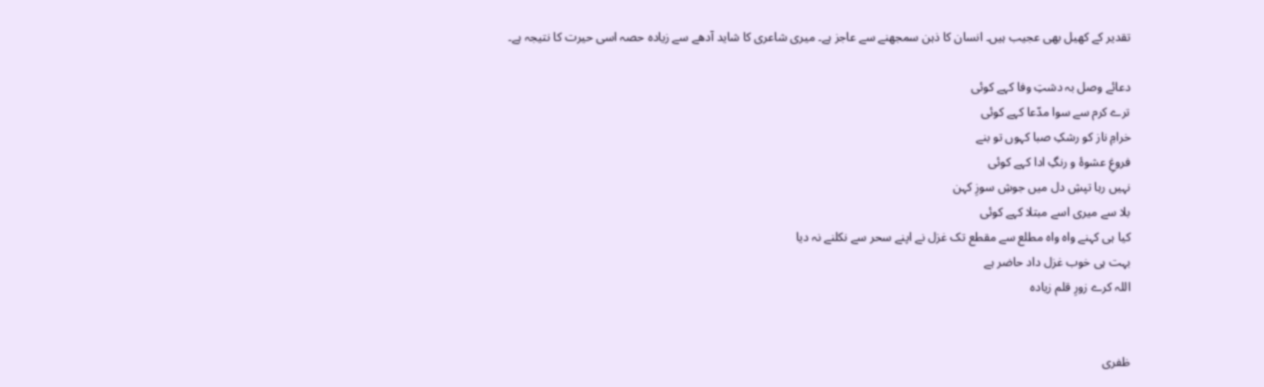تقدیر کے کھیل بھی عجیب ہیں۔ انسان کا ذہن سمجھنے سے عاجز ہے۔ میری شاعری کا شاید آدھے سے زیادہ حصہ اسی حیرت کا نتیجہ ہے۔

دعائے وصل بہ دشتِ وفا کہے کوئی
ترے کرم سے سوا مدّعا کہے کوئی
خرامِ ناز کو رشکِ صبا کہوں تو بنے
فروغِ عشوۂ و رنگِ ادا کہے کوئی
نہیں رہا تپشِ دل میں جوشِ سوزِ کہن
بلا سے میری اسے مبتلا کہے کوئی
کیا ہی کہنے واہ واہ مطلع سے مقطع تک غزل نے اپنے سحر سے نکلنے نہ دیا
بہت ہی خوب غزل داد حاضر ہے
اللہ کرے زورِ قلم زیادہ


ظفری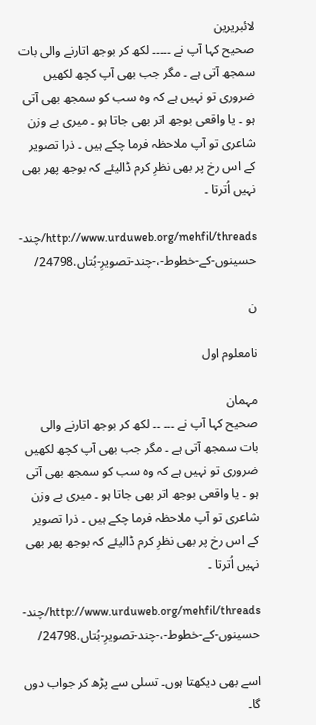لائبریرین
صحیح کہا آپ نے ۔۔۔۔۔ لکھ کر بوجھ اتارنے والی بات سمجھ آتی ہے ۔ مگر جب بھی آپ کچھ لکھیں ضروری تو نہیں ہے کہ وہ سب کو سمجھ بھی آتی ہو ۔ یا واقعی بوجھ اتر بھی جاتا ہو ۔ میری بے وزن شاعری تو آپ ملاحظہ فرما چکے ہیں ۔ ذرا تصویر کے اس رخ پر بھی نظرِ کرم ڈالیئے کہ بوجھ پھر بھی نہیں اُترتا ۔

http://www.urduweb.org/mehfil/threads/چند-حسینوں-کے-خطوط-،-چند-تصویرِ-بُتاں.24798/

ن

نامعلوم اول

مہمان
صحیح کہا آپ نے ۔۔۔ ۔۔ لکھ کر بوجھ اتارنے والی بات سمجھ آتی ہے ۔ مگر جب بھی آپ کچھ لکھیں ضروری تو نہیں ہے کہ وہ سب کو سمجھ بھی آتی ہو ۔ یا واقعی بوجھ اتر بھی جاتا ہو ۔ میری بے وزن شاعری تو آپ ملاحظہ فرما چکے ہیں ۔ ذرا تصویر کے اس رخ پر بھی نظرِ کرم ڈالیئے کہ بوجھ پھر بھی نہیں اُترتا ۔

http://www.urduweb.org/mehfil/threads/چند-حسینوں-کے-خطوط-،-چند-تصویرِ-بُتاں.24798/

اسے بھی دیکھتا ہوں۔ تسلی سے پڑھ کر جواب دوں گا۔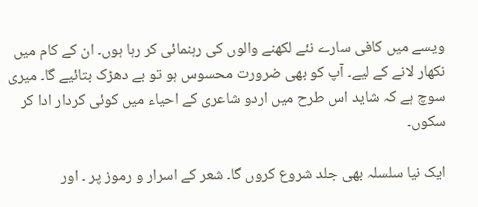ویسے میں کافی سارے نئے لکھنے والوں کی رہنمائی کر رہا ہوں۔ ان کے کام میں نکھار لانے کے لیے۔ آپ کو بھی ضرورت محسوس ہو تو بے دھڑک بتائیے گا۔ میری سوچ ہے کہ شاید اس طرح میں اردو شاعری کے احیاء میں کوئی کردار ادا کر سکوں۔

ایک نیا سلسلہ بھی جلد شروع کروں گا۔ شعر کے اسرار و رموز پر ۔ اور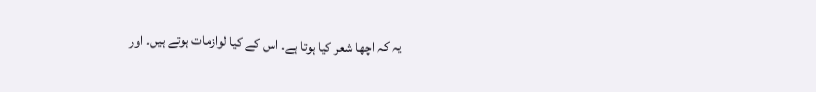یہ کہ اچھا شعر کیا ہوتا ہے۔ اس کے کیا لوازمات ہوتے ہیں۔ اور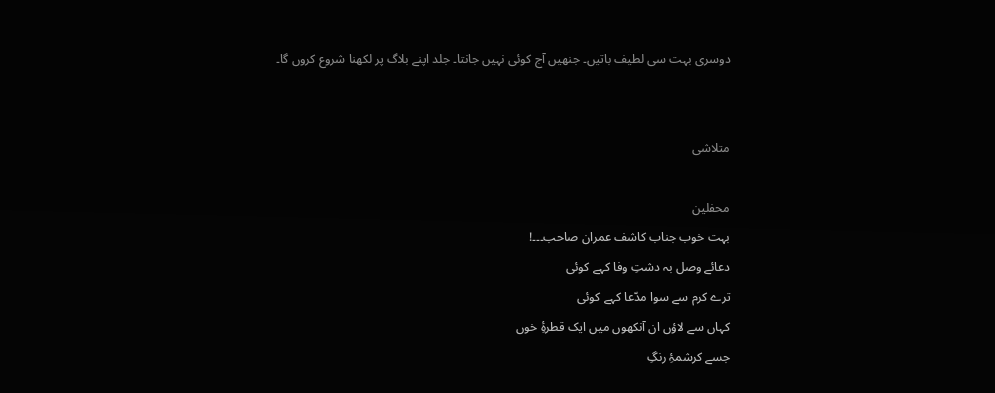دوسری بہت سی لطیف باتیں۔ جنھیں آج کوئی نہیں جانتا۔ جلد اپنے بلاگ پر لکھنا شروع کروں گا۔


متلاشی

محفلین
بہت خوب جناب کاشف عمران صاحب۔۔۔!
دعائے وصل بہ دشتِ وفا کہے کوئی
ترے کرم سے سوا مدّعا کہے کوئی
کہاں سے لاؤں ان آنکھوں میں ایک قطرۂِ خوں
جسے کرشمۂِ رنگِ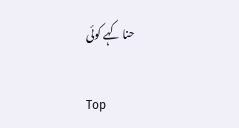حنا کہے کوئی

Top